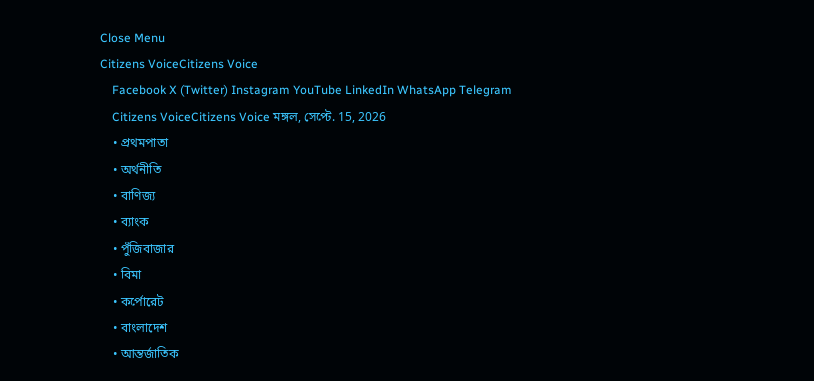Close Menu
Citizens VoiceCitizens Voice
    Facebook X (Twitter) Instagram YouTube LinkedIn WhatsApp Telegram
    Citizens VoiceCitizens Voice মঙ্গল, সেপ্টে. 15, 2026
    • প্রথমপাতা
    • অর্থনীতি
    • বাণিজ্য
    • ব্যাংক
    • পুঁজিবাজার
    • বিমা
    • কর্পোরেট
    • বাংলাদেশ
    • আন্তর্জাতিক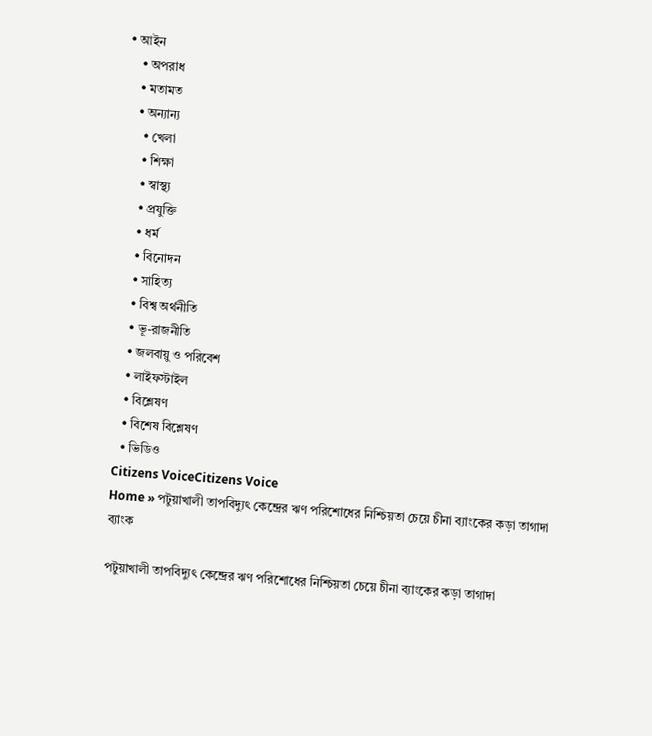• আইন
    • অপরাধ
    • মতামত
    • অন্যান্য
      • খেলা
      • শিক্ষা
      • স্বাস্থ্য
      • প্রযুক্তি
      • ধর্ম
      • বিনোদন
      • সাহিত্য
      • বিশ্ব অর্থনীতি
      • ভূ-রাজনীতি
      • জলবায়ু ও পরিবেশ
      • লাইফস্টাইল
      • বিশ্লেষণ
      • বিশেষ বিশ্লেষণ
      • ভিডিও
    Citizens VoiceCitizens Voice
    Home » পটুয়াখালী তাপবিদ্যুৎ কেন্দ্রের ঋণ পরিশোধের নিশ্চিয়তা চেয়ে চীনা ব্যাংকের কড়া তাগাদা
    ব্যাংক

    পটুয়াখালী তাপবিদ্যুৎ কেন্দ্রের ঋণ পরিশোধের নিশ্চিয়তা চেয়ে চীনা ব্যাংকের কড়া তাগাদা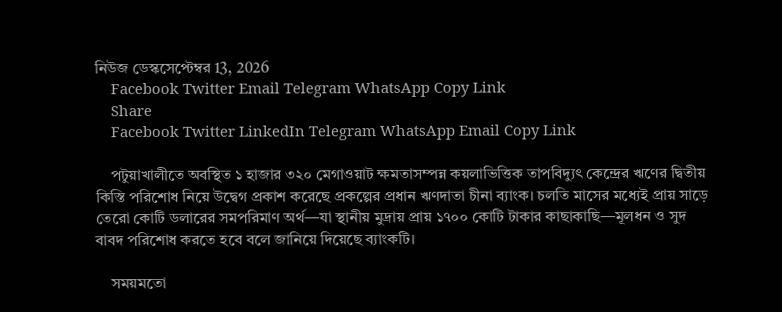নিউজ ডেস্কসেপ্টেম্বর 13, 2026
    Facebook Twitter Email Telegram WhatsApp Copy Link
    Share
    Facebook Twitter LinkedIn Telegram WhatsApp Email Copy Link

    পটুয়াখালীতে অবস্থিত ১ হাজার ৩২০ মেগাওয়াট ক্ষমতাসম্পন্ন কয়লাভিত্তিক তাপবিদ্যুৎ কেন্দ্রের ঋণের দ্বিতীয় কিস্তি পরিশোধ নিয়ে উদ্বেগ প্রকাশ করেছে প্রকল্পের প্রধান ঋণদাতা চীনা ব্যাংক। চলতি মাসের মধ্যেই প্রায় সাড়ে তেরো কোটি ডলারের সমপরিমাণ অর্থ—যা স্থানীয় মুদ্রায় প্রায় ১৭০০ কোটি টাকার কাছাকাছি—মূলধন ও সুদ বাবদ পরিশোধ করতে হবে বলে জানিয়ে দিয়েছে ব্যাংকটি।

    সময়মতো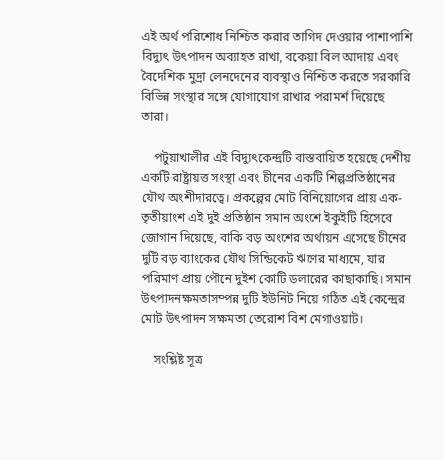এই অর্থ পরিশোধ নিশ্চিত করার তাগিদ দেওয়ার পাশাপাশি বিদ্যুৎ উৎপাদন অব্যাহত রাখা, বকেয়া বিল আদায় এবং বৈদেশিক মুদ্রা লেনদেনের ব্যবস্থাও নিশ্চিত করতে সরকারি বিভিন্ন সংস্থার সঙ্গে যোগাযোগ রাখার পরামর্শ দিয়েছে তারা।

    পটুয়াখালীর এই বিদ্যুৎকেন্দ্রটি বাস্তবায়িত হয়েছে দেশীয় একটি রাষ্ট্রায়ত্ত সংস্থা এবং চীনের একটি শিল্পপ্রতিষ্ঠানের যৌথ অংশীদারত্বে। প্রকল্পের মোট বিনিয়োগের প্রায় এক-তৃতীয়াংশ এই দুই প্রতিষ্ঠান সমান অংশে ইকুইটি হিসেবে জোগান দিয়েছে, বাকি বড় অংশের অর্থায়ন এসেছে চীনের দুটি বড় ব্যাংকের যৌথ সিন্ডিকেট ঋণের মাধ্যমে, যার পরিমাণ প্রায় পৌনে দুইশ কোটি ডলারের কাছাকাছি। সমান উৎপাদনক্ষমতাসম্পন্ন দুটি ইউনিট নিয়ে গঠিত এই কেন্দ্রের মোট উৎপাদন সক্ষমতা তেরোশ বিশ মেগাওয়াট।

    সংশ্লিষ্ট সূত্র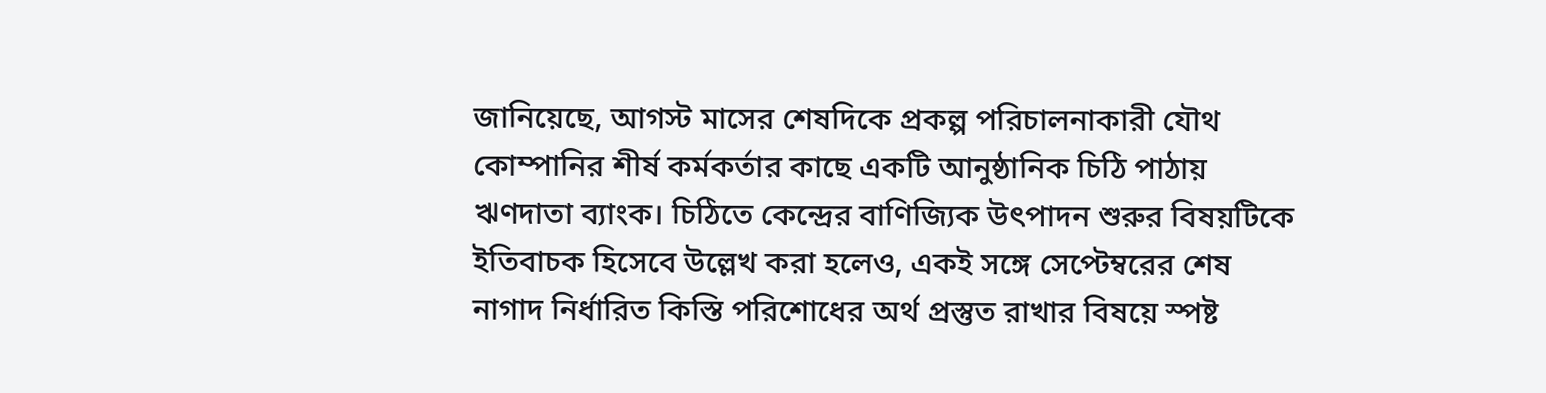জানিয়েছে, আগস্ট মাসের শেষদিকে প্রকল্প পরিচালনাকারী যৌথ কোম্পানির শীর্ষ কর্মকর্তার কাছে একটি আনুষ্ঠানিক চিঠি পাঠায় ঋণদাতা ব্যাংক। চিঠিতে কেন্দ্রের বাণিজ্যিক উৎপাদন শুরুর বিষয়টিকে ইতিবাচক হিসেবে উল্লেখ করা হলেও, একই সঙ্গে সেপ্টেম্বরের শেষ নাগাদ নির্ধারিত কিস্তি পরিশোধের অর্থ প্রস্তুত রাখার বিষয়ে স্পষ্ট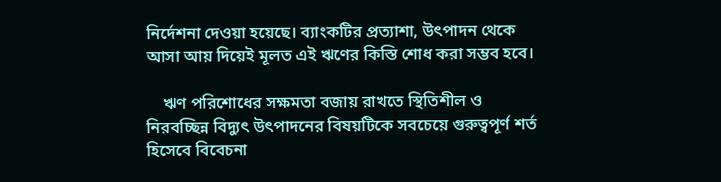নির্দেশনা দেওয়া হয়েছে। ব্যাংকটির প্রত্যাশা, উৎপাদন থেকে আসা আয় দিয়েই মূলত এই ঋণের কিস্তি শোধ করা সম্ভব হবে।

    ঋণ পরিশোধের সক্ষমতা বজায় রাখতে স্থিতিশীল ও নিরবচ্ছিন্ন বিদ্যুৎ উৎপাদনের বিষয়টিকে সবচেয়ে গুরুত্বপূর্ণ শর্ত হিসেবে বিবেচনা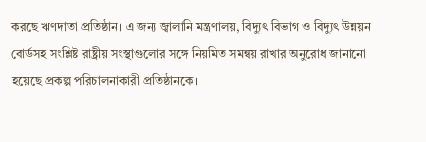করছে ঋণদাতা প্রতিষ্ঠান। এ জন্য জ্বালানি মন্ত্রণালয়, বিদ্যুৎ বিভাগ ও বিদ্যুৎ উন্নয়ন বোর্ডসহ সংশ্লিষ্ট রাষ্ট্রীয় সংস্থাগুলোর সঙ্গে নিয়মিত সমন্বয় রাখার অনুরোধ জানানো হয়েছে প্রকল্প পরিচালনাকারী প্রতিষ্ঠানকে।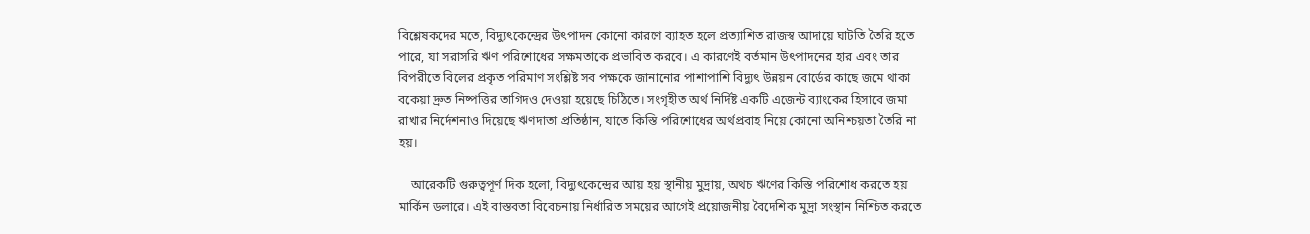বিশ্লেষকদের মতে, বিদ্যুৎকেন্দ্রের উৎপাদন কোনো কারণে ব্যাহত হলে প্রত্যাশিত রাজস্ব আদায়ে ঘাটতি তৈরি হতে পারে, যা সরাসরি ঋণ পরিশোধের সক্ষমতাকে প্রভাবিত করবে। এ কারণেই বর্তমান উৎপাদনের হার এবং তার বিপরীতে বিলের প্রকৃত পরিমাণ সংশ্লিষ্ট সব পক্ষকে জানানোর পাশাপাশি বিদ্যুৎ উন্নয়ন বোর্ডের কাছে জমে থাকা বকেয়া দ্রুত নিষ্পত্তির তাগিদও দেওয়া হয়েছে চিঠিতে। সংগৃহীত অর্থ নির্দিষ্ট একটি এজেন্ট ব্যাংকের হিসাবে জমা রাখার নির্দেশনাও দিয়েছে ঋণদাতা প্রতিষ্ঠান, যাতে কিস্তি পরিশোধের অর্থপ্রবাহ নিয়ে কোনো অনিশ্চয়তা তৈরি না হয়।

    আরেকটি গুরুত্বপূর্ণ দিক হলো, বিদ্যুৎকেন্দ্রের আয় হয় স্থানীয় মুদ্রায়, অথচ ঋণের কিস্তি পরিশোধ করতে হয় মার্কিন ডলারে। এই বাস্তবতা বিবেচনায় নির্ধারিত সময়ের আগেই প্রয়োজনীয় বৈদেশিক মুদ্রা সংস্থান নিশ্চিত করতে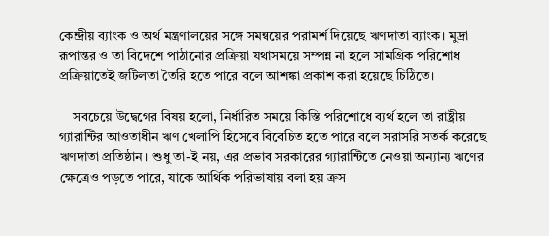কেন্দ্রীয় ব্যাংক ও অর্থ মন্ত্রণালয়ের সঙ্গে সমন্বয়ের পরামর্শ দিয়েছে ঋণদাতা ব্যাংক। মুদ্রা রূপান্তর ও তা বিদেশে পাঠানোর প্রক্রিয়া যথাসময়ে সম্পন্ন না হলে সামগ্রিক পরিশোধ প্রক্রিয়াতেই জটিলতা তৈরি হতে পারে বলে আশঙ্কা প্রকাশ করা হয়েছে চিঠিতে।

    সবচেয়ে উদ্বেগের বিষয় হলো, নির্ধারিত সময়ে কিস্তি পরিশোধে ব্যর্থ হলে তা রাষ্ট্রীয় গ্যারান্টির আওতাধীন ঋণ খেলাপি হিসেবে বিবেচিত হতে পারে বলে সরাসরি সতর্ক করেছে ঋণদাতা প্রতিষ্ঠান। শুধু তা-ই নয়, এর প্রভাব সরকারের গ্যারান্টিতে নেওয়া অন্যান্য ঋণের ক্ষেত্রেও পড়তে পারে, যাকে আর্থিক পরিভাষায় বলা হয় ক্রস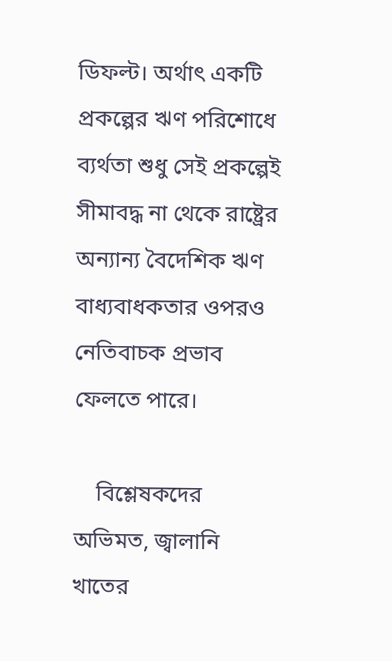ডিফল্ট। অর্থাৎ একটি প্রকল্পের ঋণ পরিশোধে ব্যর্থতা শুধু সেই প্রকল্পেই সীমাবদ্ধ না থেকে রাষ্ট্রের অন্যান্য বৈদেশিক ঋণ বাধ্যবাধকতার ওপরও নেতিবাচক প্রভাব ফেলতে পারে।

    বিশ্লেষকদের অভিমত, জ্বালানি খাতের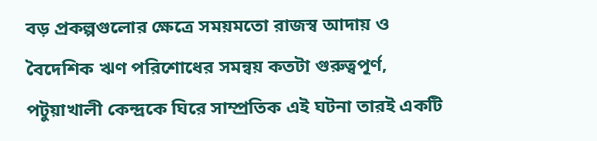বড় প্রকল্পগুলোর ক্ষেত্রে সময়মতো রাজস্ব আদায় ও বৈদেশিক ঋণ পরিশোধের সমন্বয় কতটা গুরুত্বপূর্ণ, পটুয়াখালী কেন্দ্রকে ঘিরে সাম্প্রতিক এই ঘটনা তারই একটি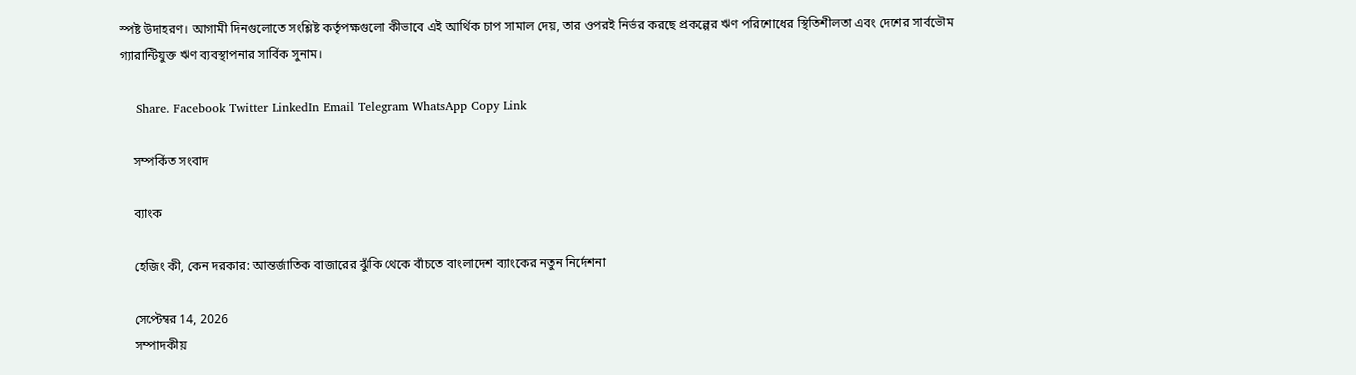স্পষ্ট উদাহরণ। আগামী দিনগুলোতে সংশ্লিষ্ট কর্তৃপক্ষগুলো কীভাবে এই আর্থিক চাপ সামাল দেয়, তার ওপরই নির্ভর করছে প্রকল্পের ঋণ পরিশোধের স্থিতিশীলতা এবং দেশের সার্বভৌম গ্যারান্টিযুক্ত ঋণ ব্যবস্থাপনার সার্বিক সুনাম।

    Share. Facebook Twitter LinkedIn Email Telegram WhatsApp Copy Link

    সম্পর্কিত সংবাদ

    ব্যাংক

    হেজিং কী, কেন দরকার: আন্তর্জাতিক বাজারের ঝুঁকি থেকে বাঁচতে বাংলাদেশ ব্যাংকের নতুন নির্দেশনা

    সেপ্টেম্বর 14, 2026
    সম্পাদকীয়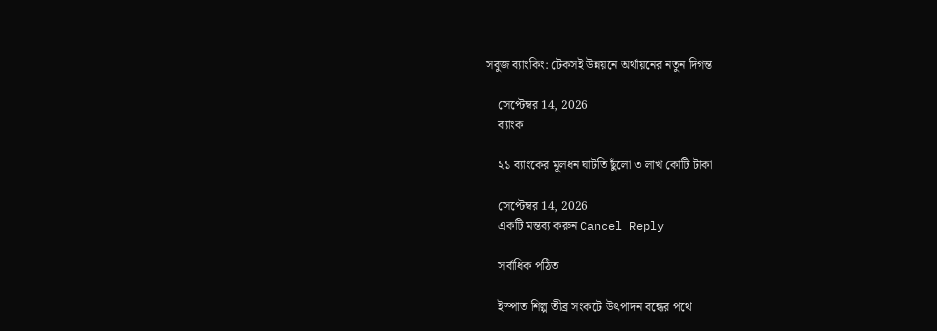সবুজ ব্যাংকিং: টেকসই উন্নয়নে অর্থায়নের নতুন দিগন্ত

    সেপ্টেম্বর 14, 2026
    ব্যাংক

    ২১ ব্যাংকের মূলধন ঘাটতি ছুঁলো ৩ লাখ কোটি টাকা

    সেপ্টেম্বর 14, 2026
    একটি মন্তব্য করুন Cancel Reply

    সর্বাধিক পঠিত

    ইস্পাত শিল্প তীব্র সংকটে উৎপাদন বন্ধের পথে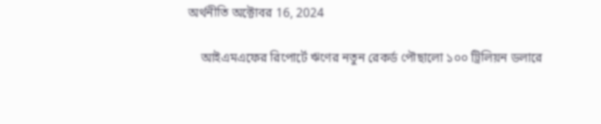অর্থনীতি অক্টোবর 16, 2024

    আইএমএফের রিপোর্টে ঋণের নতুন রেকর্ড পৌছালো ১০০ ট্রিলিয়ন ডলারে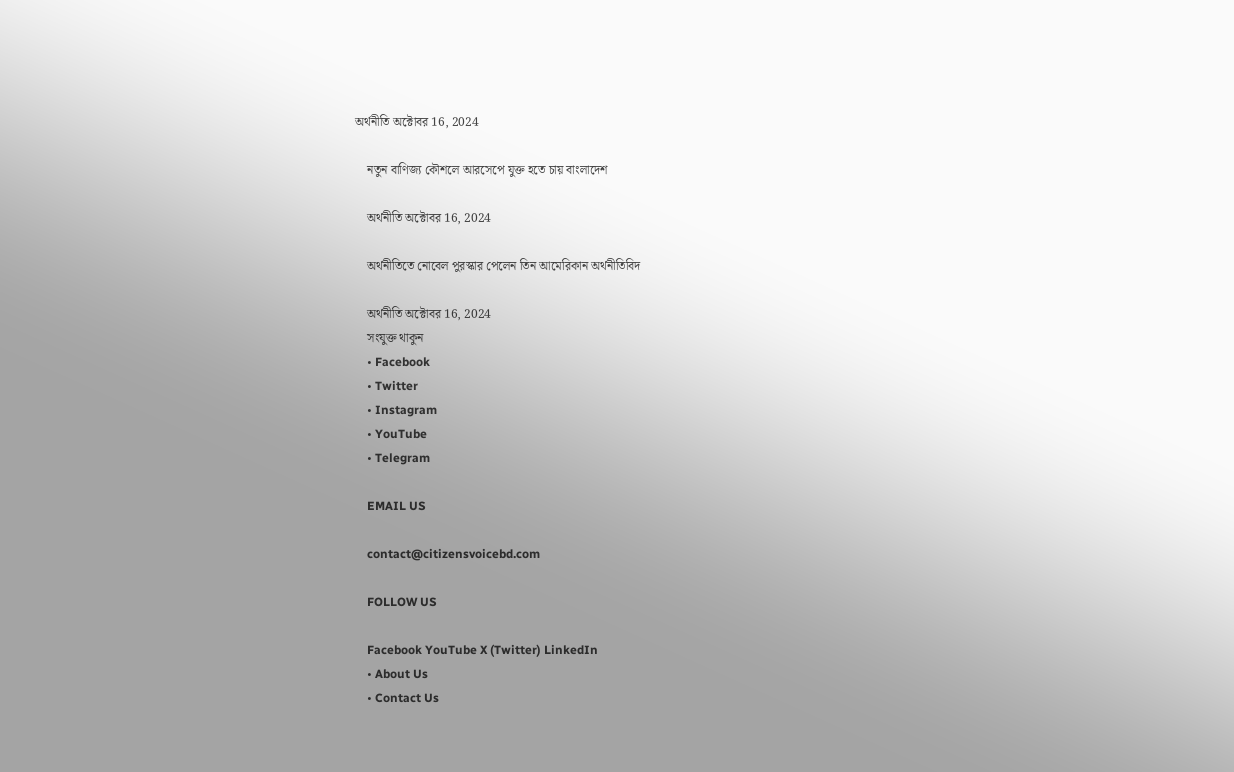অর্থনীতি অক্টোবর 16, 2024

    নতুন বাণিজ্য কৌশলে আরসেপে যুক্ত হতে চায় বাংলাদেশ

    অর্থনীতি অক্টোবর 16, 2024

    অর্থনীতিতে নোবেল পুরস্কার পেলেন তিন আমেরিকান অর্থনীতিবিদ

    অর্থনীতি অক্টোবর 16, 2024
    সংযুক্ত থাকুন
    • Facebook
    • Twitter
    • Instagram
    • YouTube
    • Telegram

    EMAIL US

    contact@citizensvoicebd.com

    FOLLOW US

    Facebook YouTube X (Twitter) LinkedIn
    • About Us
    • Contact Us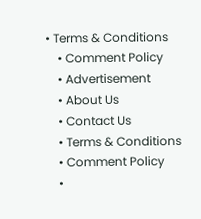• Terms & Conditions
    • Comment Policy
    • Advertisement
    • About Us
    • Contact Us
    • Terms & Conditions
    • Comment Policy
    •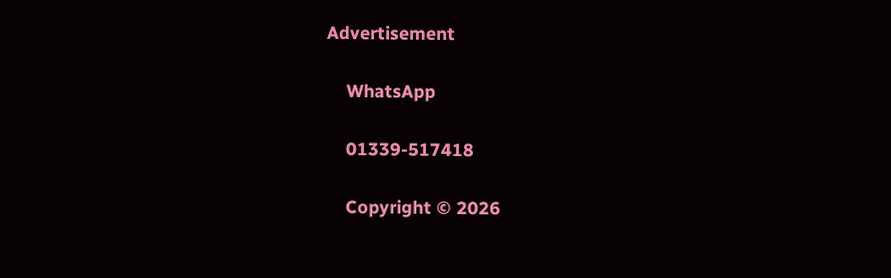Advertisement

    WhatsApp

    01339-517418

    Copyright © 2026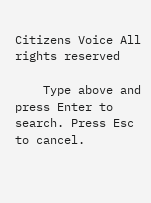Citizens Voice All rights reserved

    Type above and press Enter to search. Press Esc to cancel.